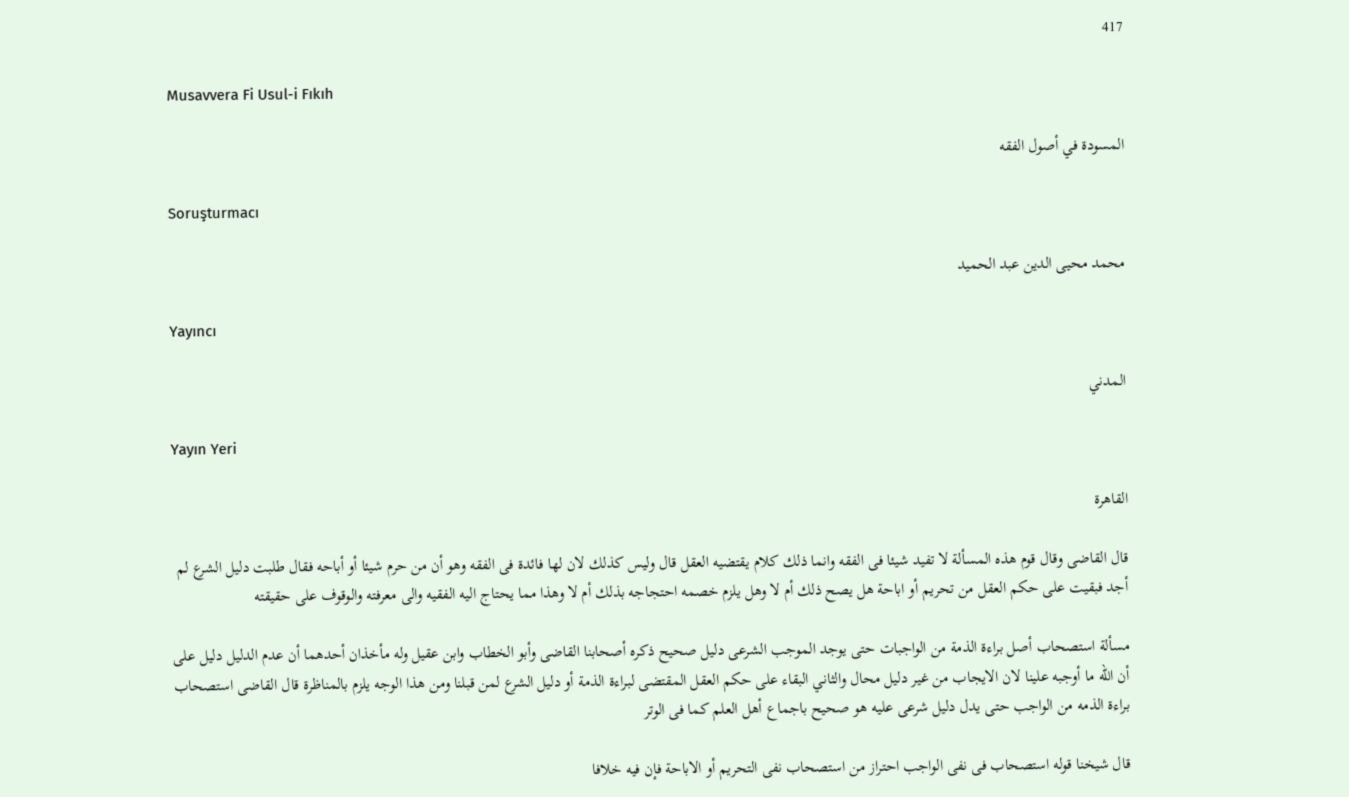417

Musavvera Fi Usul-i Fıkıh

المسودة في أصول الفقه

Soruşturmacı

محمد محيى الدين عبد الحميد

Yayıncı

المدني

Yayın Yeri

القاهرة

قال القاضى وقال قوم هذه المسألة لا تفيد شيئا فى الفقه وانما ذلك كلام يقتضيه العقل قال وليس كذلك لان لها فائدة فى الفقه وهو أن من حرم شيئا أو أباحه فقال طلبت دليل الشرع لم أجد فبقيت على حكم العقل من تحريم أو اباحة هل يصح ذلك أم لا وهل يلزم خصمه احتجاجه بذلك أم لا وهذا مما يحتاج اليه الفقيه والى معرفته والوقوف على حقيقته

مسألة استصحاب أصل براءة الذمة من الواجبات حتى يوجد الموجب الشرعى دليل صحيح ذكره أصحابنا القاضى وأبو الخطاب وابن عقيل وله مأخذان أحدهما أن عدم الدليل دليل على أن الله ما أوجبه علينا لان الايجاب من غير دليل محال والثاني البقاء على حكم العقل المقتضى لبراءة الذمة أو دليل الشرع لمن قبلنا ومن هذا الوجه يلزم بالمناظرة قال القاضى استصحاب براءة الذمه من الواجب حتى يدل دليل شرعى عليه هو صحيح باجماع أهل العلم كما فى الوتر

قال شيخنا قوله استصحاب فى نفى الواجب احتراز من استصحاب نفى التحريم أو الاباحة فإن فيه خلافا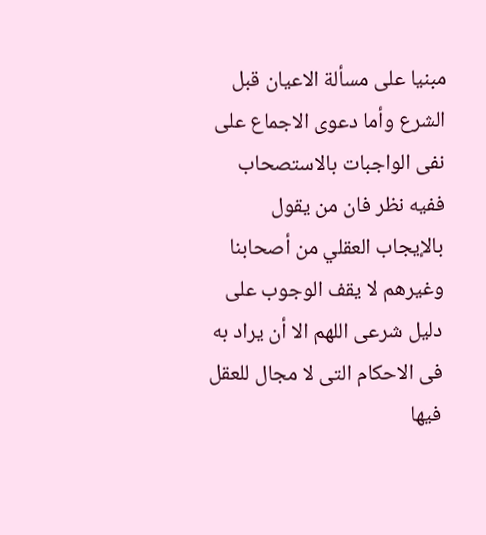مبنيا على مسألة الاعيان قبل الشرع وأما دعوى الاجماع على نفى الواجبات بالاستصحاب ففيه نظر فان من يقول بالإيجاب العقلي من أصحابنا وغيرهم لا يقف الوجوب على دليل شرعى اللهم الا أن يراد به فى الاحكام التى لا مجال للعقل فيها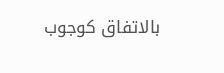بالاتفاق كوجوب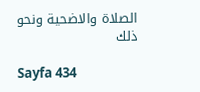الصلاة والاضحية ونحو ذلك

Sayfa 434